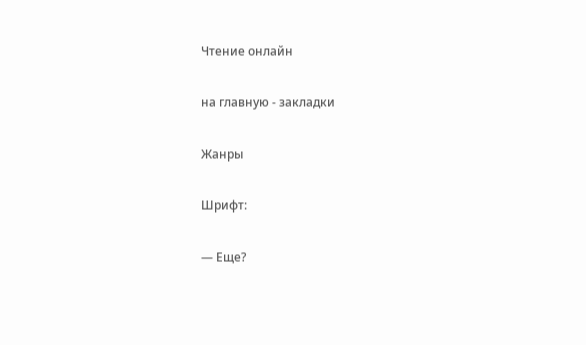Чтение онлайн

на главную - закладки

Жанры

Шрифт:

— Еще?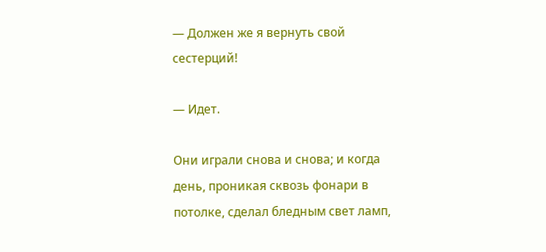— Должен же я вернуть свой сестерций!

— Идет.

Они играли снова и снова; и когда день, проникая сквозь фонари в потолке, сделал бледным свет ламп,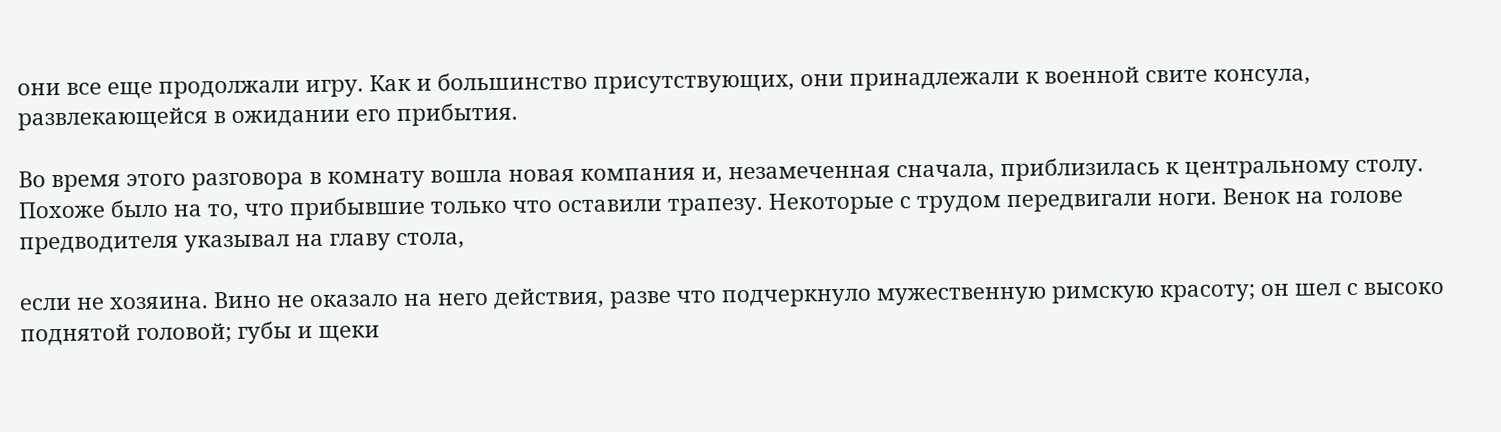они все еще продолжали игру. Как и большинство присутствующих, они принадлежали к военной свите консула, развлекающейся в ожидании его прибытия.

Во время этого разговора в комнату вошла новая компания и, незамеченная сначала, приблизилась к центральному столу. Похоже было на то, что прибывшие только что оставили трапезу. Некоторые с трудом передвигали ноги. Венок на голове предводителя указывал на главу стола,

если не хозяина. Вино не оказало на него действия, разве что подчеркнуло мужественную римскую красоту; он шел с высоко поднятой головой; губы и щеки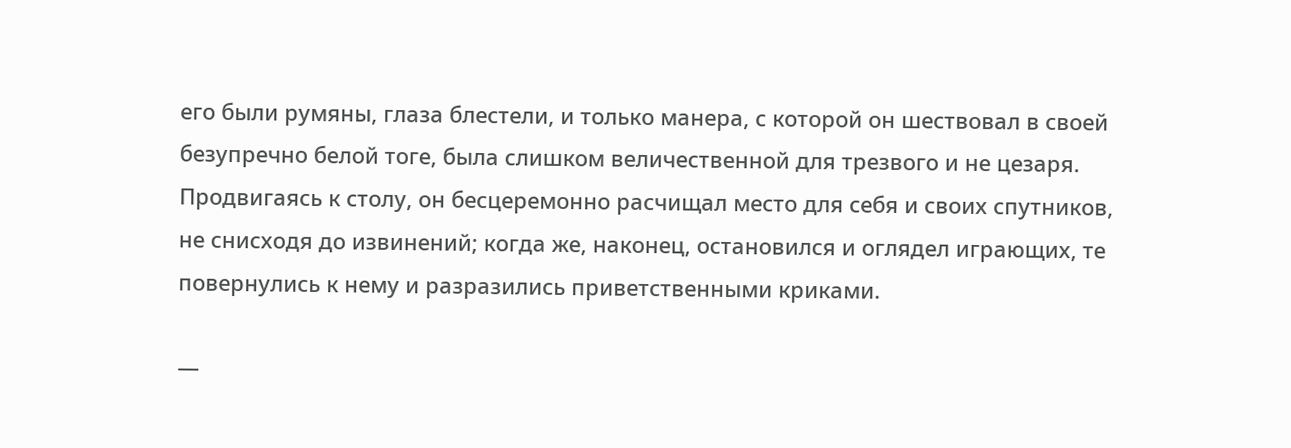его были румяны, глаза блестели, и только манера, с которой он шествовал в своей безупречно белой тоге, была слишком величественной для трезвого и не цезаря. Продвигаясь к столу, он бесцеремонно расчищал место для себя и своих спутников, не снисходя до извинений; когда же, наконец, остановился и оглядел играющих, те повернулись к нему и разразились приветственными криками.

—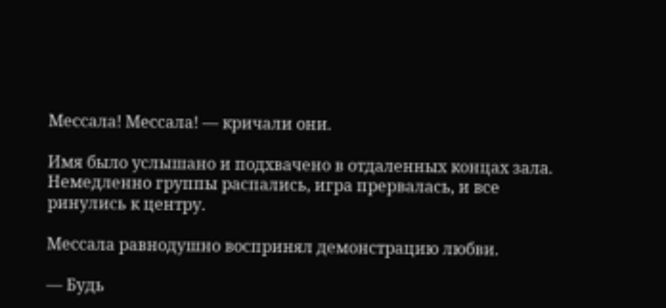Мессала! Мессала! — кричали они.

Имя было услышано и подхвачено в отдаленных концах зала. Немедленно группы распались, игра прервалась, и все ринулись к центру.

Мессала равнодушно воспринял демонстрацию любви.

— Будь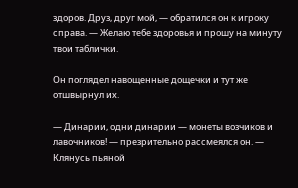здоров. Друз, друг мой, — обратился он к игроку справа. — Желаю тебе здоровья и прошу на минуту твои таблички.

Он поглядел навощенные дощечки и тут же отшвырнул их.

— Динарии, одни динарии — монеты возчиков и лавочников! — презрительно рассмеялся он. — Клянусь пьяной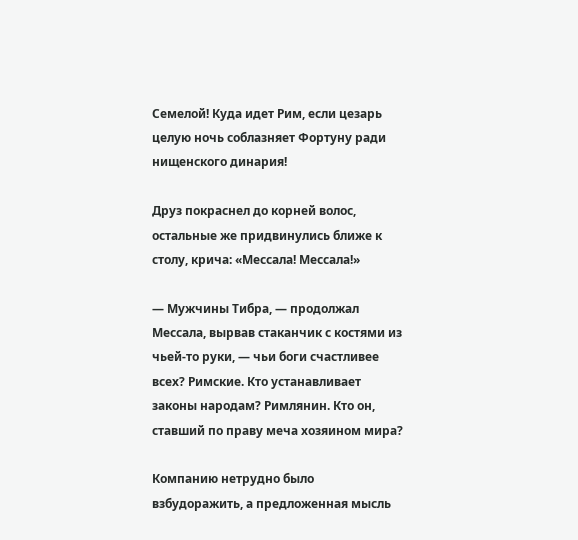Семелой! Куда идет Рим, если цезарь целую ночь соблазняет Фортуну ради нищенского динария!

Друз покраснел до корней волос, остальные же придвинулись ближе к столу, крича: «Мессала! Мессала!»

— Мужчины Тибра, — продолжал Мессала, вырвав стаканчик с костями из чьей-то руки, — чьи боги счастливее всех? Римские. Кто устанавливает законы народам? Римлянин. Кто он, ставший по праву меча хозяином мира?

Компанию нетрудно было взбудоражить, а предложенная мысль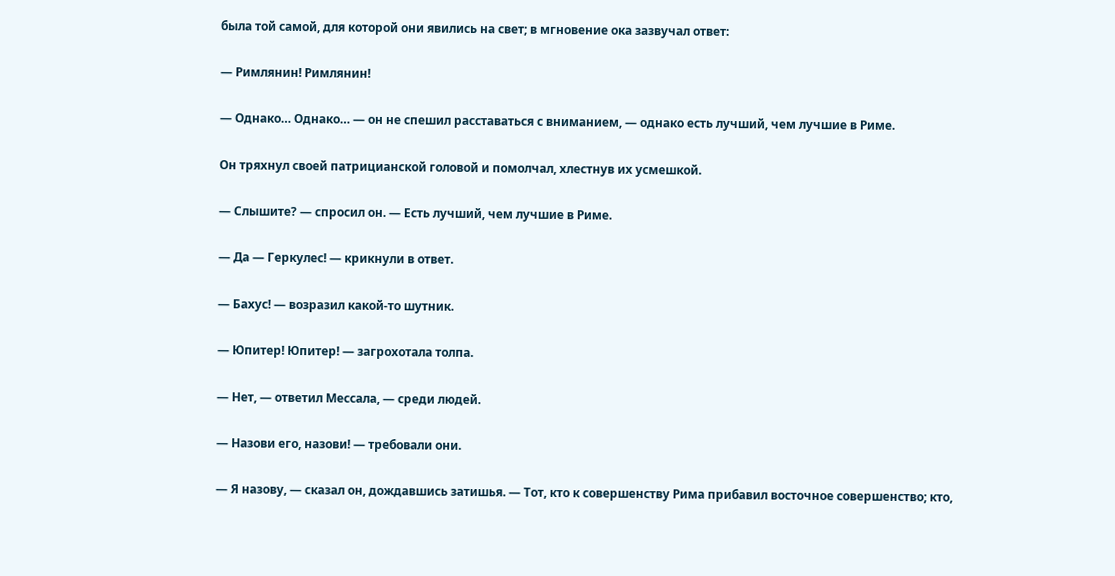была той самой, для которой они явились на свет; в мгновение ока зазвучал ответ:

— Римлянин! Римлянин!

— Однако… Однако… — он не спешил расставаться с вниманием, — однако есть лучший, чем лучшие в Риме.

Он тряхнул своей патрицианской головой и помолчал, хлестнув их усмешкой.

— Слышите? — спросил он. — Есть лучший, чем лучшие в Риме.

— Да — Геркулес! — крикнули в ответ.

— Бахус! — возразил какой-то шутник.

— Юпитер! Юпитер! — загрохотала толпа.

— Нет, — ответил Мессала, — среди людей.

— Назови его, назови! — требовали они.

— Я назову, — сказал он, дождавшись затишья. — Тот, кто к совершенству Рима прибавил восточное совершенство; кто,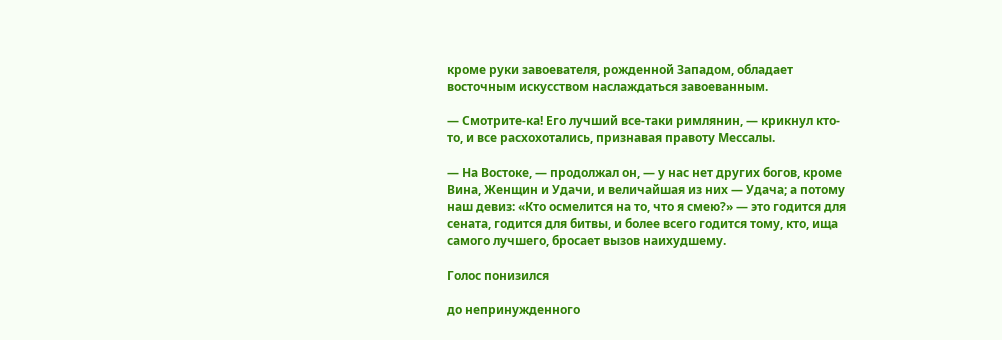кроме руки завоевателя, рожденной Западом, обладает восточным искусством наслаждаться завоеванным.

— Смотрите-ка! Его лучший все-таки римлянин, — крикнул кто-то, и все расхохотались, признавая правоту Мессалы.

— На Востоке, — продолжал он, — у нас нет других богов, кроме Вина, Женщин и Удачи, и величайшая из них — Удача; а потому наш девиз: «Кто осмелится на то, что я смею?» — это годится для сената, годится для битвы, и более всего годится тому, кто, ища самого лучшего, бросает вызов наихудшему.

Голос понизился

до непринужденного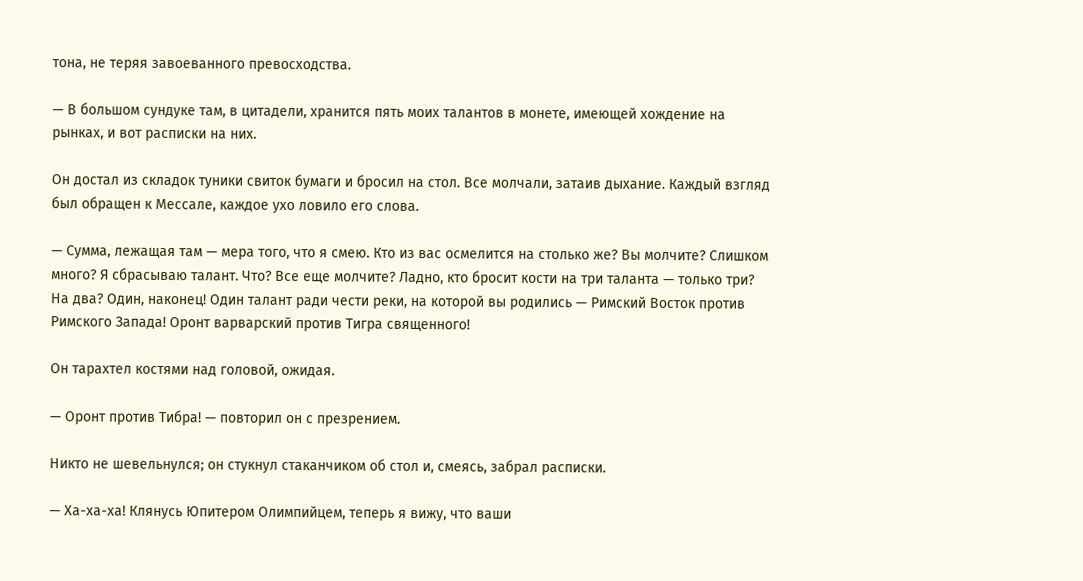тона, не теряя завоеванного превосходства.

— В большом сундуке там, в цитадели, хранится пять моих талантов в монете, имеющей хождение на рынках, и вот расписки на них.

Он достал из складок туники свиток бумаги и бросил на стол. Все молчали, затаив дыхание. Каждый взгляд был обращен к Мессале, каждое ухо ловило его слова.

— Сумма, лежащая там — мера того, что я смею. Кто из вас осмелится на столько же? Вы молчите? Слишком много? Я сбрасываю талант. Что? Все еще молчите? Ладно, кто бросит кости на три таланта — только три? На два? Один, наконец! Один талант ради чести реки, на которой вы родились — Римский Восток против Римского Запада! Оронт варварский против Тигра священного!

Он тарахтел костями над головой, ожидая.

— Оронт против Тибра! — повторил он с презрением.

Никто не шевельнулся; он стукнул стаканчиком об стол и, смеясь, забрал расписки.

— Ха-ха-ха! Клянусь Юпитером Олимпийцем, теперь я вижу, что ваши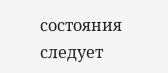состояния следует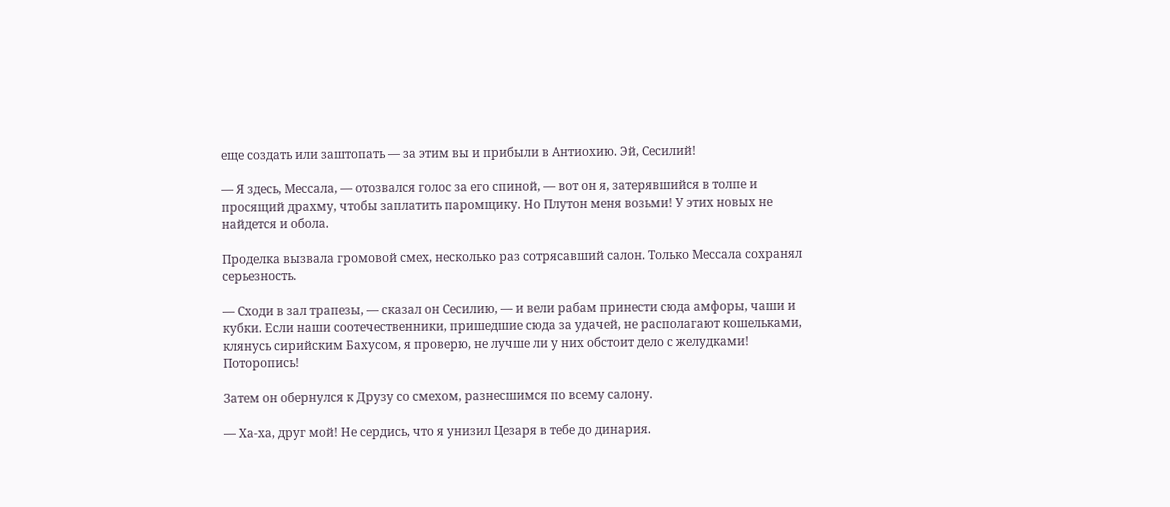еще создать или заштопать — за этим вы и прибыли в Антиохию. Эй, Сесилий!

— Я здесь, Мессала, — отозвался голос за его спиной, — вот он я, затерявшийся в толпе и просящий драхму, чтобы заплатить паромщику. Но Плутон меня возьми! У этих новых не найдется и обола.

Проделка вызвала громовой смех, несколько раз сотрясавший салон. Только Мессала сохранял серьезность.

— Сходи в зал трапезы, — сказал он Сесилию, — и вели рабам принести сюда амфоры, чаши и кубки. Если наши соотечественники, пришедшие сюда за удачей, не располагают кошельками, клянусь сирийским Бахусом, я проверю, не лучше ли у них обстоит дело с желудками! Поторопись!

Затем он обернулся к Друзу со смехом, разнесшимся по всему салону.

— Ха-ха, друг мой! Не сердись, что я унизил Цезаря в тебе до динария.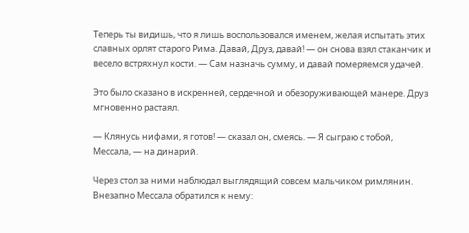Теперь ты видишь, что я лишь воспользовался именем, желая испытать этих славных орлят старого Рима. Давай, Друз, давай! — он снова взял стаканчик и весело встряхнул кости. — Сам назначь сумму, и давай померяемся удачей.

Это было сказано в искренней, сердечной и обезоруживающей манере. Друз мгновенно растаял.

— Клянусь нифами, я готов! — сказал он, смеясь. — Я сыграю с тобой, Мессала, — на динарий.

Через стол за ними наблюдал выглядящий совсем мальчиком римлянин. Внезапно Мессала обратился к нему: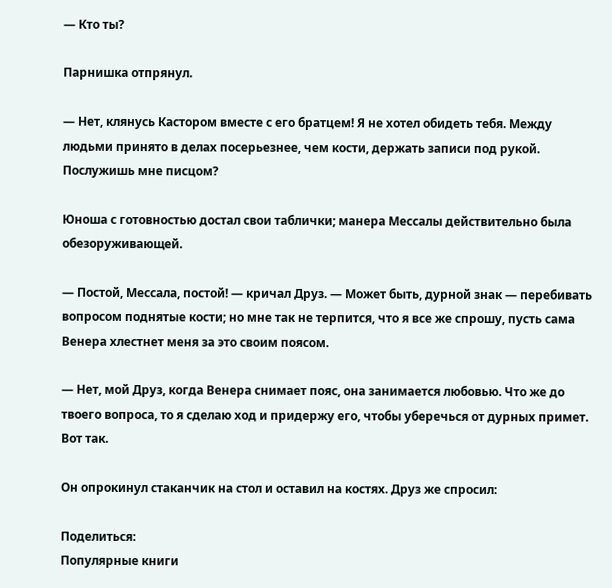— Кто ты?

Парнишка отпрянул.

— Нет, клянусь Кастором вместе с его братцем! Я не хотел обидеть тебя. Между людьми принято в делах посерьезнее, чем кости, держать записи под рукой. Послужишь мне писцом?

Юноша с готовностью достал свои таблички; манера Мессалы действительно была обезоруживающей.

— Постой, Мессала, постой! — кричал Друз. — Может быть, дурной знак — перебивать вопросом поднятые кости; но мне так не терпится, что я все же спрошу, пусть сама Венера хлестнет меня за это своим поясом.

— Нет, мой Друз, когда Венера снимает пояс, она занимается любовью. Что же до твоего вопроса, то я сделаю ход и придержу его, чтобы уберечься от дурных примет. Вот так.

Он опрокинул стаканчик на стол и оставил на костях. Друз же спросил:

Поделиться:
Популярные книги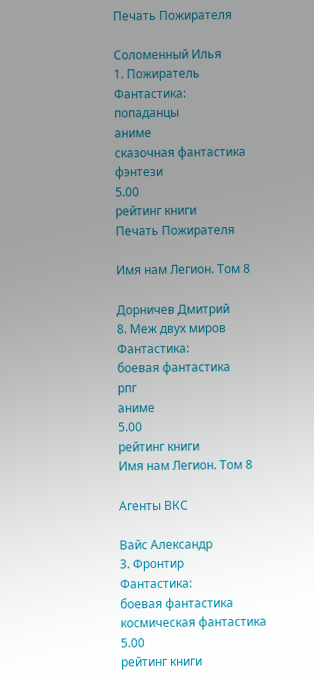Печать Пожирателя

Соломенный Илья
1. Пожиратель
Фантастика:
попаданцы
аниме
сказочная фантастика
фэнтези
5.00
рейтинг книги
Печать Пожирателя

Имя нам Легион. Том 8

Дорничев Дмитрий
8. Меж двух миров
Фантастика:
боевая фантастика
рпг
аниме
5.00
рейтинг книги
Имя нам Легион. Том 8

Агенты ВКС

Вайс Александр
3. Фронтир
Фантастика:
боевая фантастика
космическая фантастика
5.00
рейтинг книги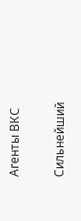Агенты ВКС

Сильнейший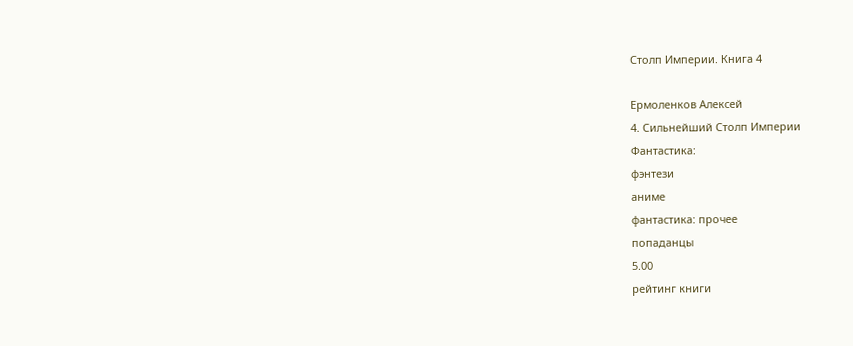Столп Империи. Книга 4

Ермоленков Алексей
4. Сильнейший Столп Империи
Фантастика:
фэнтези
аниме
фантастика: прочее
попаданцы
5.00
рейтинг книги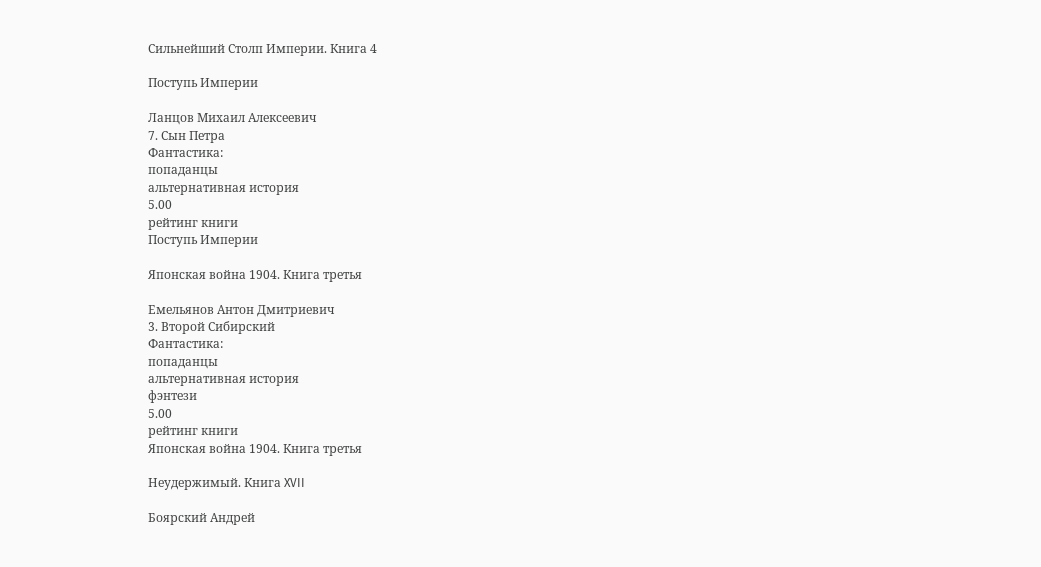Сильнейший Столп Империи. Книга 4

Поступь Империи

Ланцов Михаил Алексеевич
7. Сын Петра
Фантастика:
попаданцы
альтернативная история
5.00
рейтинг книги
Поступь Империи

Японская война 1904. Книга третья

Емельянов Антон Дмитриевич
3. Второй Сибирский
Фантастика:
попаданцы
альтернативная история
фэнтези
5.00
рейтинг книги
Японская война 1904. Книга третья

Неудержимый. Книга XVII

Боярский Андрей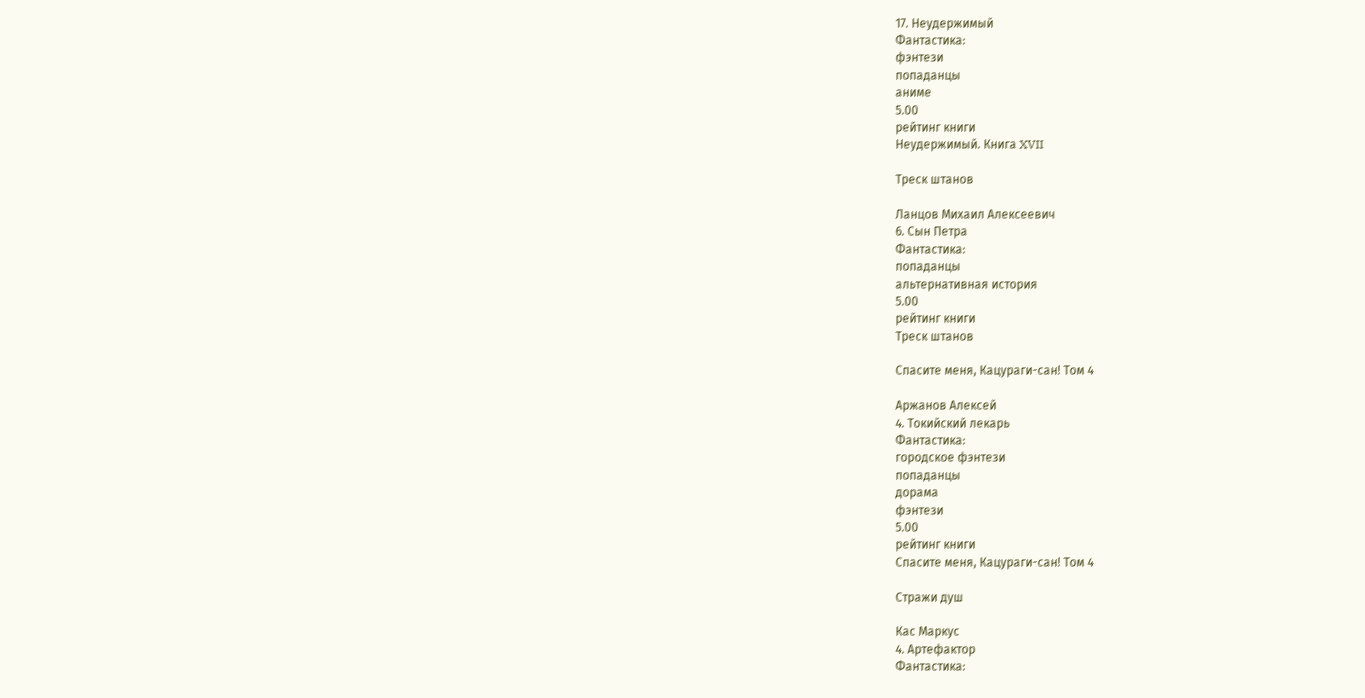17. Неудержимый
Фантастика:
фэнтези
попаданцы
аниме
5.00
рейтинг книги
Неудержимый. Книга XVII

Треск штанов

Ланцов Михаил Алексеевич
6. Сын Петра
Фантастика:
попаданцы
альтернативная история
5.00
рейтинг книги
Треск штанов

Спасите меня, Кацураги-сан! Том 4

Аржанов Алексей
4. Токийский лекарь
Фантастика:
городское фэнтези
попаданцы
дорама
фэнтези
5.00
рейтинг книги
Спасите меня, Кацураги-сан! Том 4

Стражи душ

Кас Маркус
4. Артефактор
Фантастика: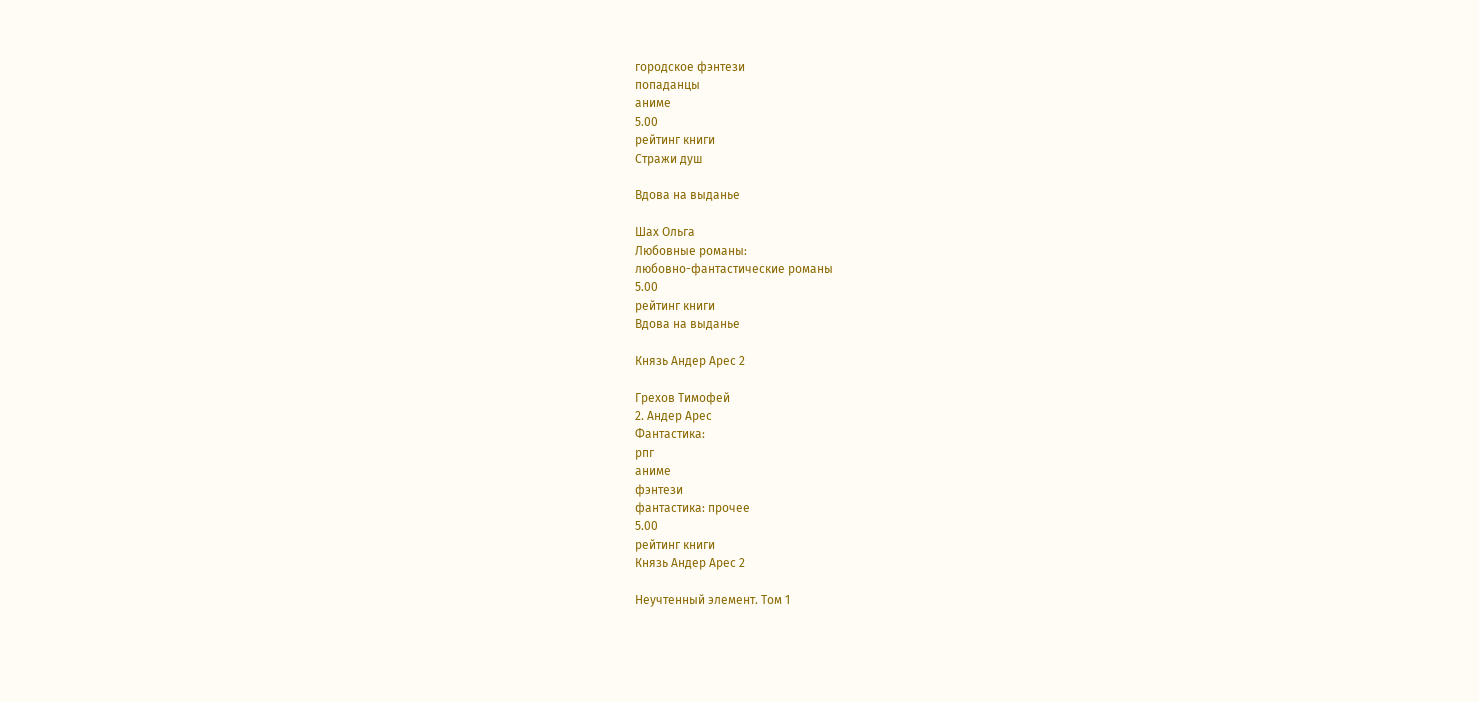городское фэнтези
попаданцы
аниме
5.00
рейтинг книги
Стражи душ

Вдова на выданье

Шах Ольга
Любовные романы:
любовно-фантастические романы
5.00
рейтинг книги
Вдова на выданье

Князь Андер Арес 2

Грехов Тимофей
2. Андер Арес
Фантастика:
рпг
аниме
фэнтези
фантастика: прочее
5.00
рейтинг книги
Князь Андер Арес 2

Неучтенный элемент. Том 1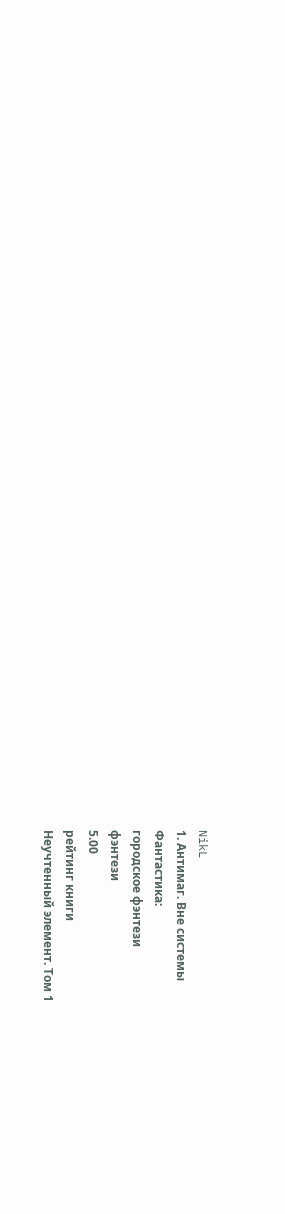NikL
1. Антимаг. Вне системы
Фантастика:
городское фэнтези
фэнтези
5.00
рейтинг книги
Неучтенный элемент. Том 1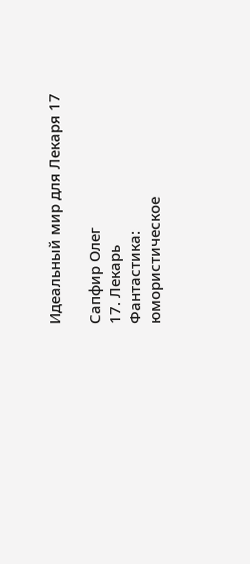Идеальный мир для Лекаря 17

Сапфир Олег
17. Лекарь
Фантастика:
юмористическое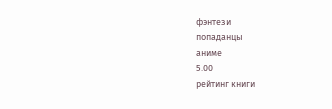фэнтези
попаданцы
аниме
5.00
рейтинг книги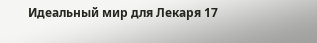Идеальный мир для Лекаря 17